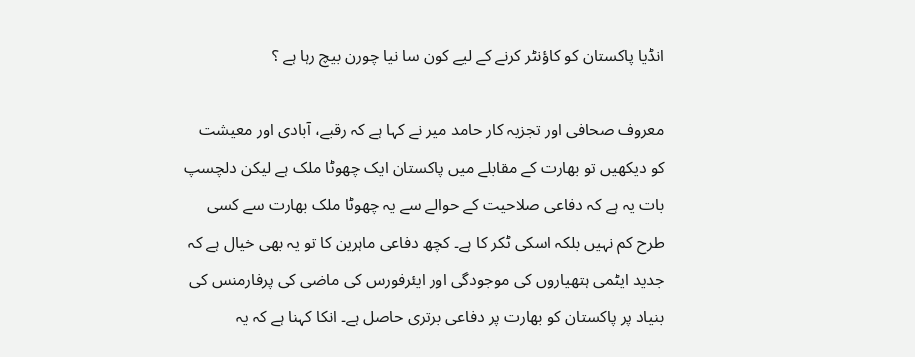انڈیا پاکستان کو کاؤنٹر کرنے کے لیے کون سا نیا چورن بیچ رہا ہے ؟

معروف صحافی اور تجزیہ کار حامد میر نے کہا ہے کہ رقبے، آبادی اور معیشت کو دیکھیں تو بھارت کے مقابلے میں پاکستان ایک چھوٹا ملک ہے لیکن دلچسپ بات یہ ہے کہ دفاعی صلاحیت کے حوالے سے یہ چھوٹا ملک بھارت سے کسی طرح کم نہیں بلکہ اسکی ٹکر کا ہے۔ کچھ دفاعی ماہرین کا تو یہ بھی خیال ہے کہ جدید ایٹمی ہتھیاروں کی موجودگی اور ایئرفورس کی ماضی کی پرفارمنس کی بنیاد پر پاکستان کو بھارت پر دفاعی برتری حاصل ہے۔ انکا کہنا ہے کہ یہ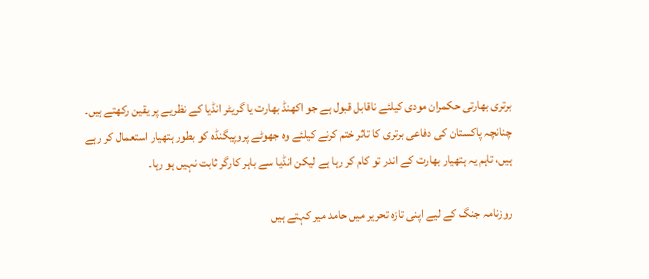برتری بھارتی حکمران مودی کیلئے ناقابل قبول ہے جو اکھنڈ بھارت یا گریٹر انڈیا کے نظریے پر یقین رکھتے ہیں۔ چنانچہ پاکستان کی دفاعی برتری کا تاثر ختم کرنے کیلئے وہ جھوٹے پروپیگنڈہ کو بطور ہتھیار استعمال کر رہے ہیں، تاہم یہ ہتھیار بھارت کے اندر تو کام کر رہا ہے لیکن انڈیا سے باہر کارگر ثابت نہیں ہو رہا۔

روزنامہ جنگ کے لیے اپنی تازہ تحریر میں حامد میر کہتے ہیں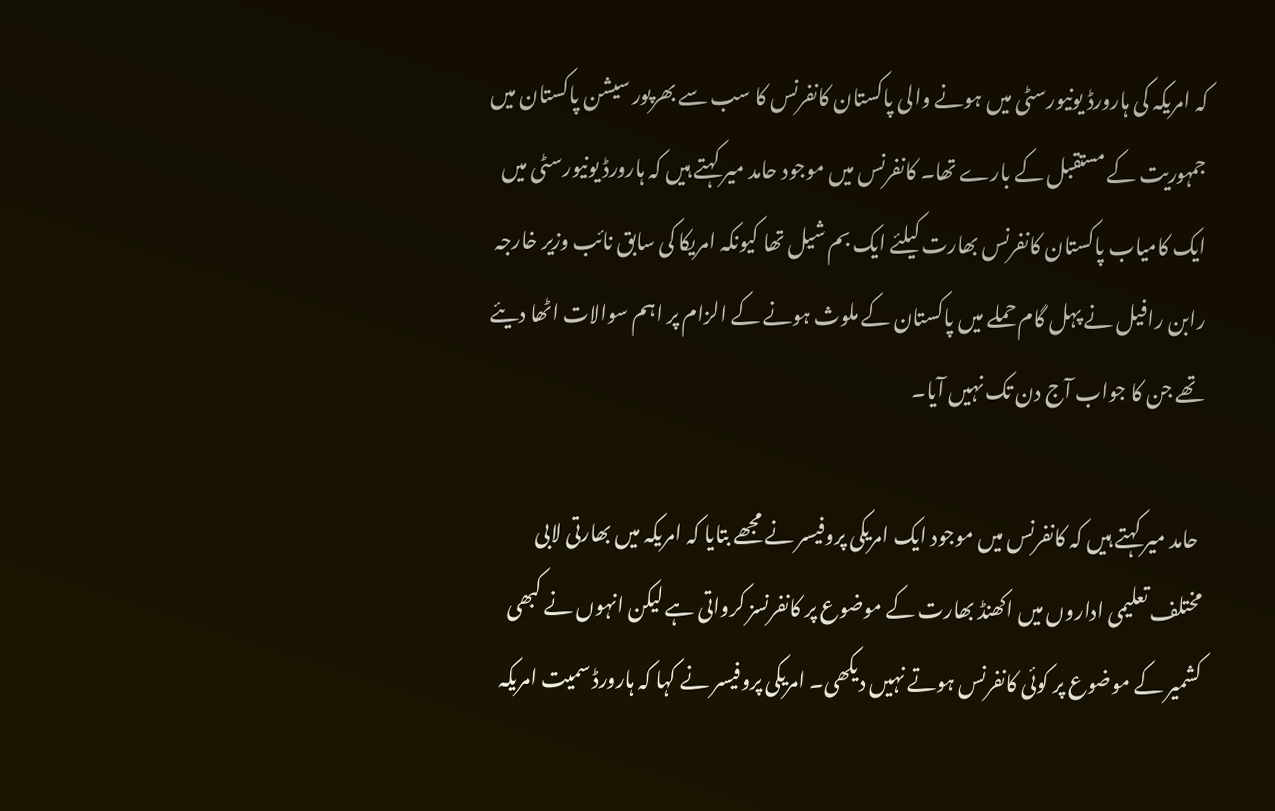کہ امریکہ کی ہارورڈ یونیورسٹی میں ہونے والی پاکستان کانفرنس کا سب سے بھرپور سیشن پاکستان میں جمہوریت کے مستقبل کے بارے تھا۔ کانفرنس میں موجود حامد میر کہتے ہیں کہ ہارورڈ یونیورسٹی میں ایک کامیاب پاکستان کانفرنس بھارت کیلئے ایک بم شیل تھا کیونکہ امریکا کی سابق نائب وزیر خارجہ رابن رافیل نے پہل گام حملے میں پاکستان کے ملوث ہونے کے الزام پر اہم سوالات اٹھا دیئے تھے جن کا جواب آج دن تک نہیں آیا۔

 حامد میر کہتے ہیں کہ کانفرنس میں موجود ایک امریکی پروفیسر نے مجھے بتایا کہ امریکہ میں بھارتی لابی مختلف تعلیمی اداروں میں اکھنڈ بھارت کے موضوع پر کانفرنسز کرواتی ہے لیکن انہوں نے کبھی کشمیر کے موضوع پر کوئی کانفرنس ہوتے نہیں دیکھی۔ امریکی پروفیسر نے کہا کہ ہارورڈ سمیت امریکہ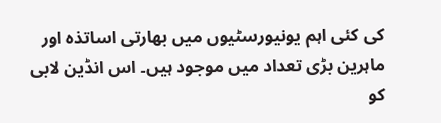کی کئی اہم یونیورسٹیوں میں بھارتی اساتذہ اور ماہرین بڑی تعداد میں موجود ہیں۔ اس انڈین لابی کو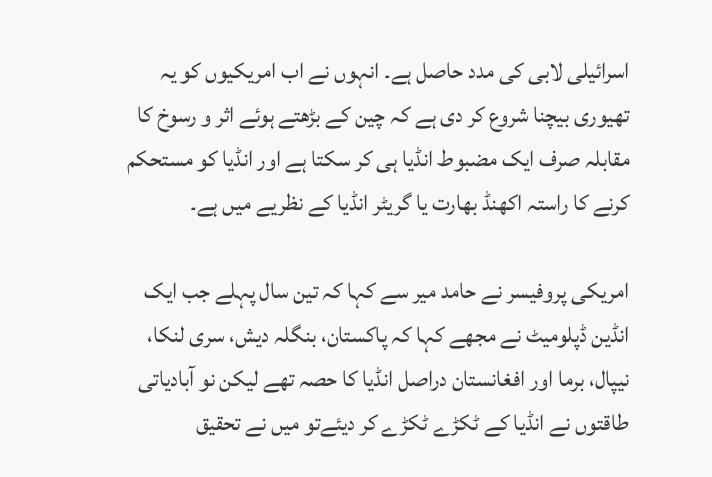اسرائیلی لابی کی مدد حاصل ہے۔ انہوں نے اب امریکیوں کو یہ تھیوری بیچنا شروع کر دی ہے کہ چین کے بڑھتے ہوئے اثر و رسوخ کا مقابلہ صرف ایک مضبوط انڈیا ہی کر سکتا ہے اور انڈیا کو مستحکم کرنے کا راستہ اکھنڈ بھارت یا گریٹر انڈیا کے نظریے میں ہے۔

امریکی پروفیسر نے حامد میر سے کہا کہ تین سال پہلے جب ایک انڈین ڈپلومیٹ نے مجھے کہا کہ پاکستان، بنگلہ دیش، سری لنکا، نیپال، برما اور افغانستان دراصل انڈیا کا حصہ تھے لیکن نو آبادیاتی طاقتوں نے انڈیا کے ٹکڑے ٹکڑے کر دیئےتو میں نے تحقیق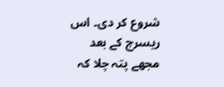شروع کر دی۔ اس ریسرچ کے بعد مجھے پتہ چلا کہ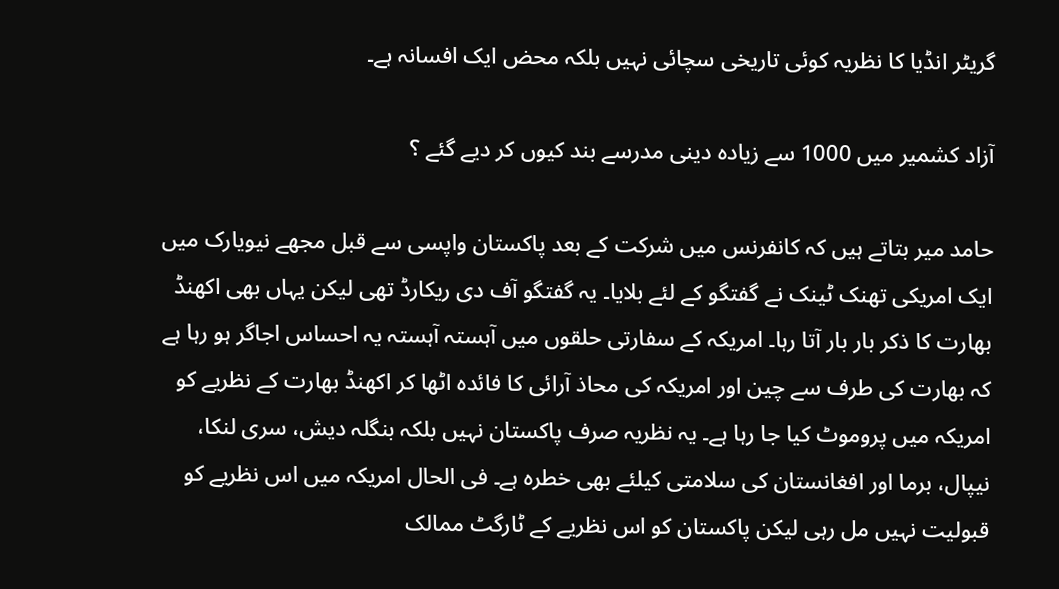گریٹر انڈیا کا نظریہ کوئی تاریخی سچائی نہیں بلکہ محض ایک افسانہ ہے۔

آزاد کشمیر میں 1000 سے زیادہ دینی مدرسے بند کیوں کر دیے گئے ؟

حامد میر بتاتے ہیں کہ کانفرنس میں شرکت کے بعد پاکستان واپسی سے قبل مجھے نیویارک میں ایک امریکی تھنک ٹینک نے گفتگو کے لئے بلایا۔ یہ گفتگو آف دی ریکارڈ تھی لیکن یہاں بھی اکھنڈ بھارت کا ذکر بار بار آتا رہا۔ امریکہ کے سفارتی حلقوں میں آہستہ آہستہ یہ احساس اجاگر ہو رہا ہے کہ بھارت کی طرف سے چین اور امریکہ کی محاذ آرائی کا فائدہ اٹھا کر اکھنڈ بھارت کے نظریے کو امریکہ میں پروموٹ کیا جا رہا ہے۔ یہ نظریہ صرف پاکستان نہیں بلکہ بنگلہ دیش، سری لنکا، نیپال، برما اور افغانستان کی سلامتی کیلئے بھی خطرہ ہے۔ فی الحال امریکہ میں اس نظریے کو قبولیت نہیں مل رہی لیکن پاکستان کو اس نظریے کے ٹارگٹ ممالک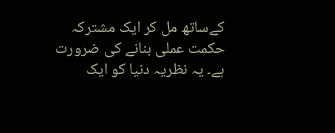کےساتھ مل کر ایک مشترکہ حکمت عملی بنانے کی ضرورت ہے۔ یہ نظریہ دنیا کو ایک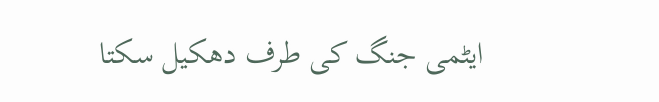ایٹمی جنگ کی طرف دھکیل سکتا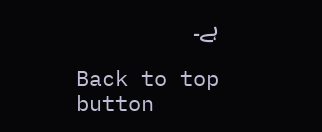ہے۔

Back to top button